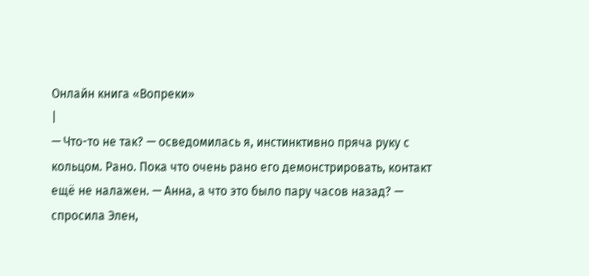Онлайн книга «Вопреки»
|
— Что-то не так? — осведомилась я, инстинктивно пряча руку с кольцом. Рано. Пока что очень рано его демонстрировать, контакт ещё не налажен. — Анна, а что это было пару часов назад? — спросила Элен,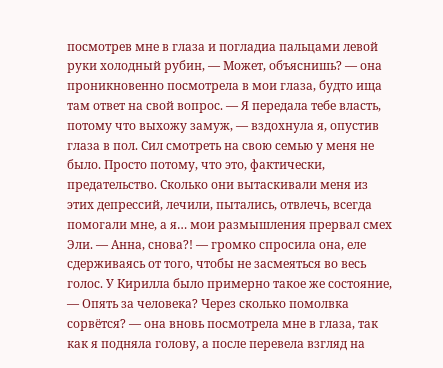посмотрев мне в глаза и погладиа пальцами левой руки холодный рубин, — Может, объяснишь? — она проникновенно посмотрела в мои глаза, будто ища там ответ на свой вопрос. — Я передала тебе власть, потому что выхожу замуж, — вздохнула я, опустив глаза в пол. Сил смотреть на свою семью у меня не было. Просто потому, что это, фактически, предательство. Сколько они вытаскивали меня из этих депрессий, лечили, пытались, отвлечь, всегда помогали мне, а я… мои размышления прервал смех Эли. — Анна, снова?! — громко спросила она, еле сдерживаясь от того, чтобы не засмеяться во весь голос. У Кирилла было примерно такое же состояние, — Опять за человека? Через сколько помолвка сорвётся? — она вновь посмотрела мне в глаза, так как я подняла голову, а после перевела взгляд на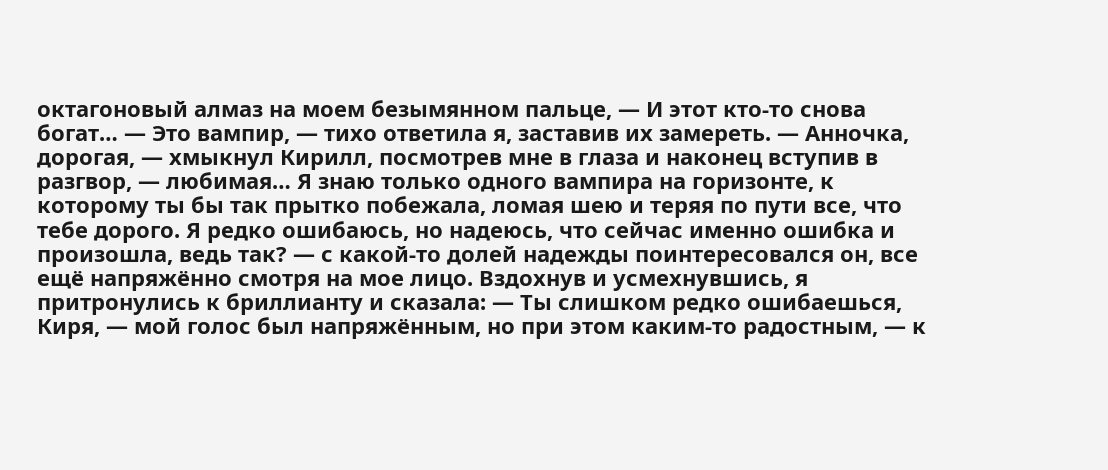октагоновый алмаз на моем безымянном пальце, — И этот кто-то снова богат… — Это вампир, — тихо ответила я, заставив их замереть. — Анночка, дорогая, — хмыкнул Кирилл, посмотрев мне в глаза и наконец вступив в разгвор, — любимая… Я знаю только одного вампира на горизонте, к которому ты бы так прытко побежала, ломая шею и теряя по пути все, что тебе дорого. Я редко ошибаюсь, но надеюсь, что сейчас именно ошибка и произошла, ведь так? — с какой-то долей надежды поинтересовался он, все ещё напряжённо смотря на мое лицо. Вздохнув и усмехнувшись, я притронулись к бриллианту и сказала: — Ты слишком редко ошибаешься, Киря, — мой голос был напряжённым, но при этом каким-то радостным, — к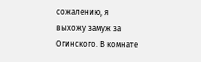сожалению, я выхожу замуж за Огинского. В комнате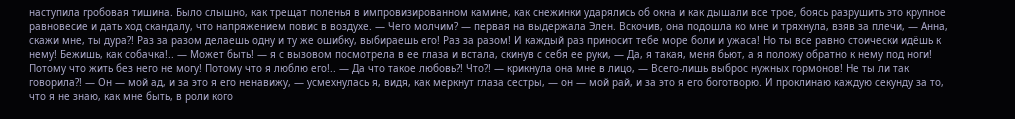наступила гробовая тишина. Было слышно, как трещат поленья в импровизированном камине, как снежинки ударялись об окна и как дышали все трое, боясь разрушить это крупное равновесие и дать ход скандалу, что напряжением повис в воздухе. — Чего молчим? — первая на выдержала Элен. Вскочив, она подошла ко мне и тряхнула, взяв за плечи, — Анна, скажи мне, ты дура?! Раз за разом делаешь одну и ту же ошибку, выбираешь его! Раз за разом! И каждый раз приносит тебе море боли и ужаса! Но ты все равно стоически идёшь к нему! Бежишь, как собачка!.. — Может быть! — я с вызовом посмотрела в ее глаза и встала, скинув с себя ее руки, — Да, я такая, меня бьют, а я положу обратно к нему под ноги! Потому что жить без него не могу! Потому что я люблю его!.. — Да что такое любовь?! Что?! — крикнула она мне в лицо, — Всего-лишь выброс нужных гормонов! Не ты ли так говорила?! — Он — мой ад, и за это я его ненавижу, — усмехнулась я, видя, как меркнут глаза сестры, — он — мой рай, и за это я его боготворю. И проклинаю каждую секунду за то, что я не знаю, как мне быть, в роли кого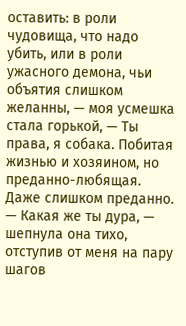оставить: в роли чудовища, что надо убить, или в роли ужасного демона, чьи объятия слишком желанны, — моя усмешка стала горькой, — Ты права, я собака. Побитая жизнью и хозяином, но преданно-любящая. Даже слишком преданно. — Какая же ты дура, — шепнула она тихо, отступив от меня на пару шагов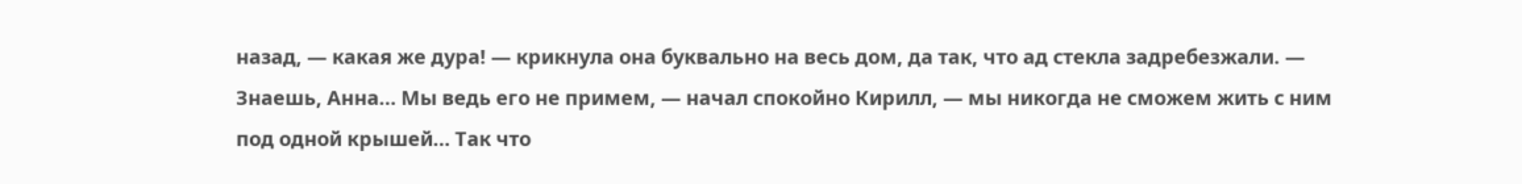назад, — какая же дура! — крикнула она буквально на весь дом, да так, что ад стекла задребезжали. — Знаешь, Анна… Мы ведь его не примем, — начал спокойно Кирилл, — мы никогда не сможем жить с ним под одной крышей… Так что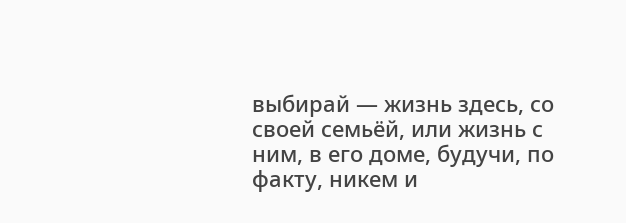выбирай — жизнь здесь, со своей семьёй, или жизнь с ним, в его доме, будучи, по факту, никем и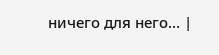ничего для него… |